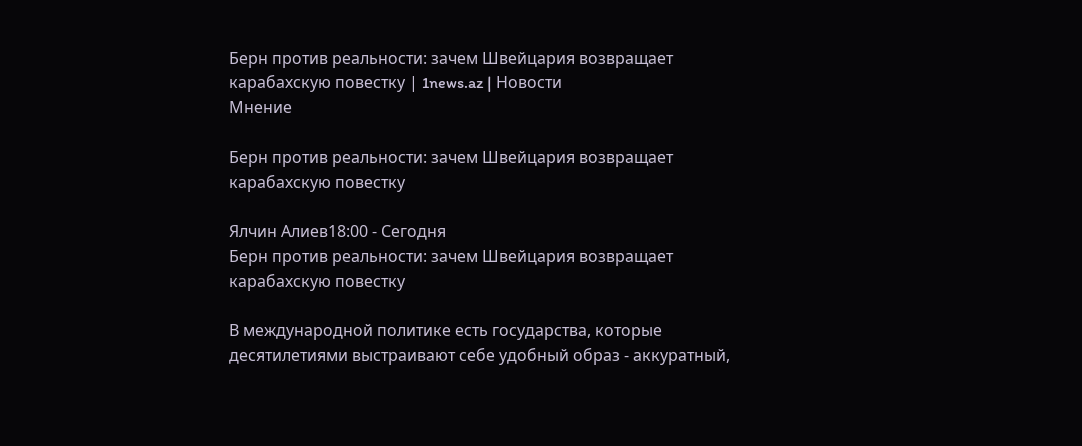Берн против реальности: зачем Швейцария возвращает карабахскую повестку | 1news.az | Новости
Мнение

Берн против реальности: зачем Швейцария возвращает карабахскую повестку

Ялчин Алиев18:00 - Сегодня
Берн против реальности: зачем Швейцария возвращает карабахскую повестку

В международной политике есть государства, которые десятилетиями выстраивают себе удобный образ - аккуратный,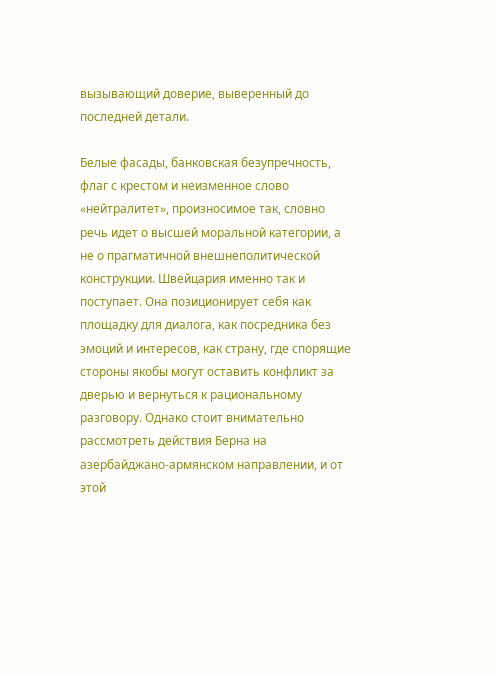вызывающий доверие, выверенный до последней детали.

Белые фасады, банковская безупречность, флаг с крестом и неизменное слово «нейтралитет», произносимое так, словно речь идет о высшей моральной категории, а не о прагматичной внешнеполитической конструкции. Швейцария именно так и поступает. Она позиционирует себя как площадку для диалога, как посредника без эмоций и интересов, как страну, где спорящие стороны якобы могут оставить конфликт за дверью и вернуться к рациональному разговору. Однако стоит внимательно рассмотреть действия Берна на азербайджано-армянском направлении, и от этой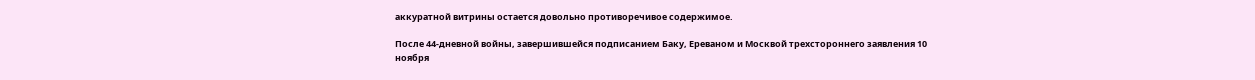аккуратной витрины остается довольно противоречивое содержимое.

После 44-дневной войны, завершившейся подписанием Баку, Ереваном и Москвой трехстороннего заявления 10 ноября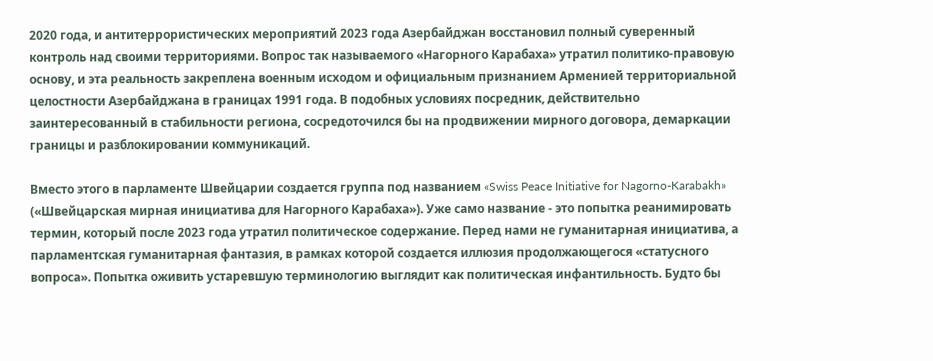2020 года, и антитеррористических мероприятий 2023 года Азербайджан восстановил полный суверенный контроль над своими территориями. Вопрос так называемого «Нагорного Карабаха» утратил политико-правовую основу, и эта реальность закреплена военным исходом и официальным признанием Арменией территориальной целостности Азербайджана в границах 1991 года. В подобных условиях посредник, действительно заинтересованный в стабильности региона, сосредоточился бы на продвижении мирного договора, демаркации границы и разблокировании коммуникаций.

Вместо этого в парламенте Швейцарии создается группа под названием «Swiss Peace Initiative for Nagorno-Karabakh» («Швейцарская мирная инициатива для Нагорного Карабаха»). Уже само название - это попытка реанимировать термин, который после 2023 года утратил политическое содержание. Перед нами не гуманитарная инициатива, а парламентская гуманитарная фантазия, в рамках которой создается иллюзия продолжающегося «статусного вопроса». Попытка оживить устаревшую терминологию выглядит как политическая инфантильность. Будто бы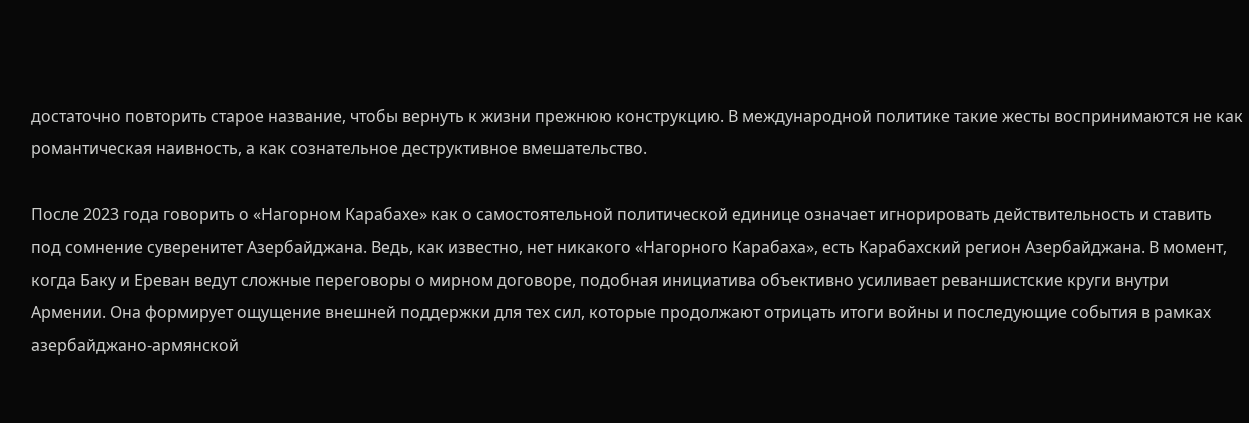достаточно повторить старое название, чтобы вернуть к жизни прежнюю конструкцию. В международной политике такие жесты воспринимаются не как романтическая наивность, а как сознательное деструктивное вмешательство.

После 2023 года говорить о «Нагорном Карабахе» как о самостоятельной политической единице означает игнорировать действительность и ставить под сомнение суверенитет Азербайджана. Ведь, как известно, нет никакого «Нагорного Карабаха», есть Карабахский регион Азербайджана. В момент, когда Баку и Ереван ведут сложные переговоры о мирном договоре, подобная инициатива объективно усиливает реваншистские круги внутри Армении. Она формирует ощущение внешней поддержки для тех сил, которые продолжают отрицать итоги войны и последующие события в рамках азербайджано-армянской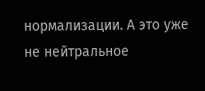нормализации. А это уже не нейтральное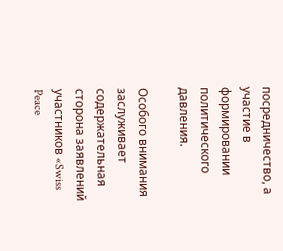посредничество, а участие в формировании политического давления.

Особого внимания заслуживает содержательная сторона заявлений участников «Swiss Peace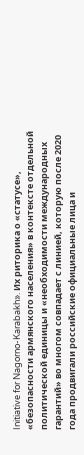Initiative for Nagorno-Karabakh». Их риторика о «статусе», «безопасности армянского населения» в контексте отдельной политической единицы и «необходимости международных гарантий» во многом совпадает с линией, которую после 2020 года продвигали российские официальные лица и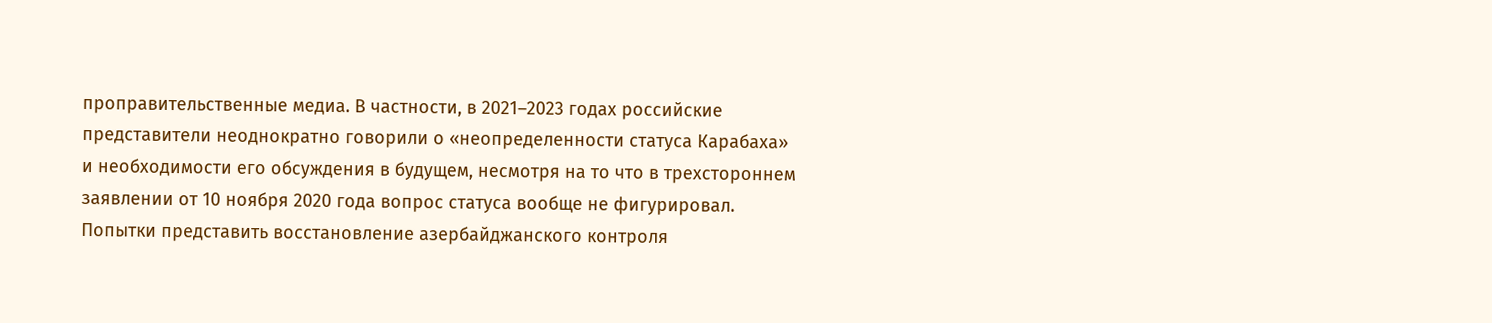проправительственные медиа. В частности, в 2021–2023 годах российские представители неоднократно говорили о «неопределенности статуса Карабаха» и необходимости его обсуждения в будущем, несмотря на то что в трехстороннем заявлении от 10 ноября 2020 года вопрос статуса вообще не фигурировал. Попытки представить восстановление азербайджанского контроля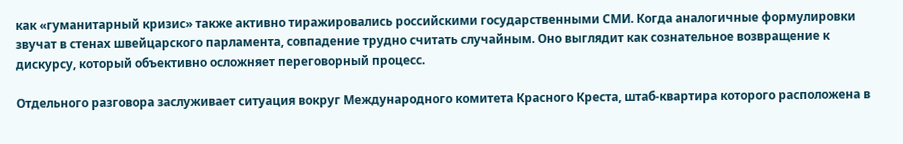как «гуманитарный кризис» также активно тиражировались российскими государственными СМИ. Когда аналогичные формулировки звучат в стенах швейцарского парламента, совпадение трудно считать случайным. Оно выглядит как сознательное возвращение к дискурсу, который объективно осложняет переговорный процесс.

Отдельного разговора заслуживает ситуация вокруг Международного комитета Красного Креста, штаб-квартира которого расположена в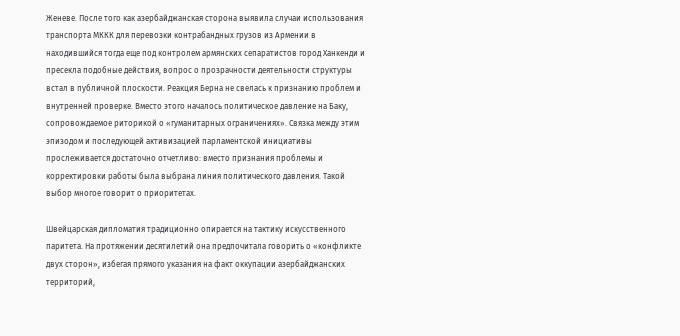Женеве. После того как азербайджанская сторона выявила случаи использования транспорта МККК для перевозки контрабандных грузов из Армении в находившийся тогда еще под контролем армянских сепаратистов город Ханкенди и пресекла подобные действия, вопрос о прозрачности деятельности структуры встал в публичной плоскости. Реакция Берна не свелась к признанию проблем и внутренней проверке. Вместо этого началось политическое давление на Баку, сопровождаемое риторикой о «гуманитарных ограничениях». Связка между этим эпизодом и последующей активизацией парламентской инициативы прослеживается достаточно отчетливо: вместо признания проблемы и корректировки работы была выбрана линия политического давления. Такой выбор многое говорит о приоритетах.

Швейцарская дипломатия традиционно опирается на тактику искусственного паритета. На протяжении десятилетий она предпочитала говорить о «конфликте двух сторон», избегая прямого указания на факт оккупации азербайджанских территорий,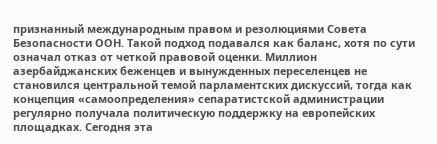признанный международным правом и резолюциями Совета Безопасности ООН. Такой подход подавался как баланс, хотя по сути означал отказ от четкой правовой оценки. Миллион азербайджанских беженцев и вынужденных переселенцев не становился центральной темой парламентских дискуссий, тогда как концепция «самоопределения» сепаратистской администрации регулярно получала политическую поддержку на европейских площадках. Сегодня эта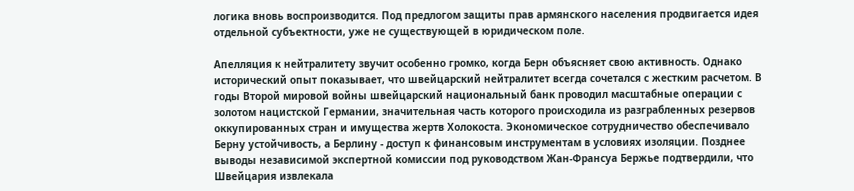логика вновь воспроизводится. Под предлогом защиты прав армянского населения продвигается идея отдельной субъектности, уже не существующей в юридическом поле.

Апелляция к нейтралитету звучит особенно громко, когда Берн объясняет свою активность. Однако исторический опыт показывает, что швейцарский нейтралитет всегда сочетался с жестким расчетом. В годы Второй мировой войны швейцарский национальный банк проводил масштабные операции с золотом нацистской Германии, значительная часть которого происходила из разграбленных резервов оккупированных стран и имущества жертв Холокоста. Экономическое сотрудничество обеспечивало Берну устойчивость, а Берлину - доступ к финансовым инструментам в условиях изоляции. Позднее выводы независимой экспертной комиссии под руководством Жан-Франсуа Бержье подтвердили, что Швейцария извлекала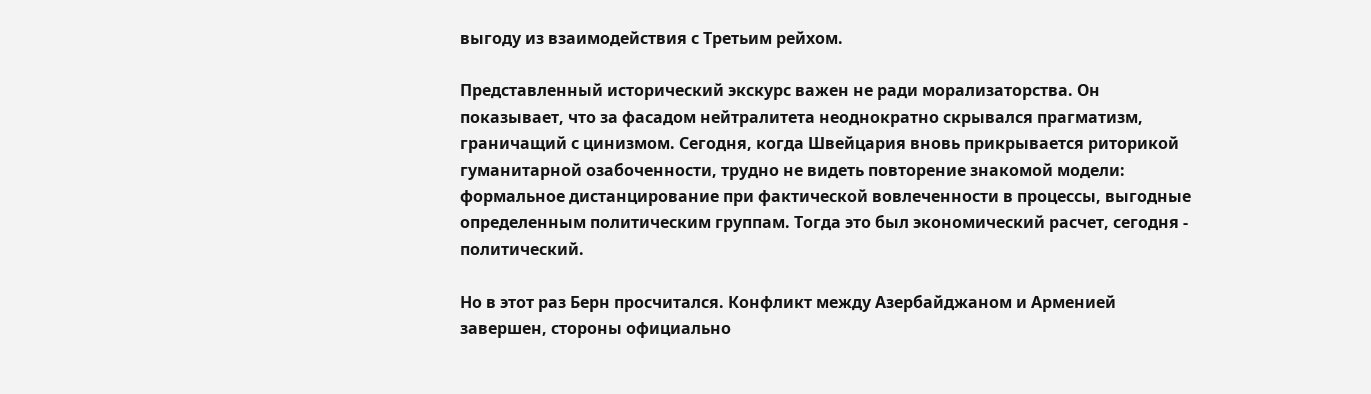выгоду из взаимодействия с Третьим рейхом.

Представленный исторический экскурс важен не ради морализаторства. Он показывает, что за фасадом нейтралитета неоднократно скрывался прагматизм, граничащий с цинизмом. Сегодня, когда Швейцария вновь прикрывается риторикой гуманитарной озабоченности, трудно не видеть повторение знакомой модели: формальное дистанцирование при фактической вовлеченности в процессы, выгодные определенным политическим группам. Тогда это был экономический расчет, сегодня - политический.

Но в этот раз Берн просчитался. Конфликт между Азербайджаном и Арменией завершен, стороны официально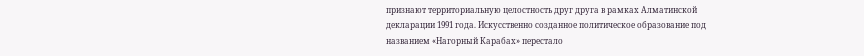признают территориальную целостность друг друга в рамках Алматинской декларации 1991 года. Искусственно созданное политическое образование под названием «Нагорный Карабах» перестало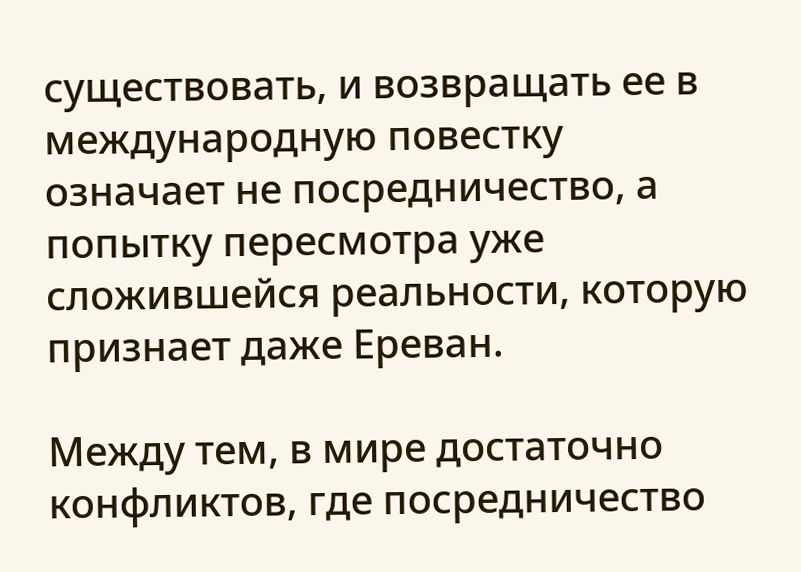существовать, и возвращать ее в международную повестку означает не посредничество, а попытку пересмотра уже сложившейся реальности, которую признает даже Ереван.

Между тем, в мире достаточно конфликтов, где посредничество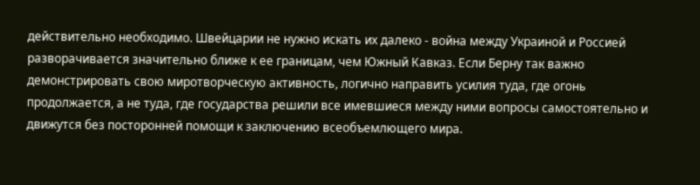действительно необходимо. Швейцарии не нужно искать их далеко - война между Украиной и Россией разворачивается значительно ближе к ее границам, чем Южный Кавказ. Если Берну так важно демонстрировать свою миротворческую активность, логично направить усилия туда, где огонь продолжается, а не туда, где государства решили все имевшиеся между ними вопросы самостоятельно и движутся без посторонней помощи к заключению всеобъемлющего мира.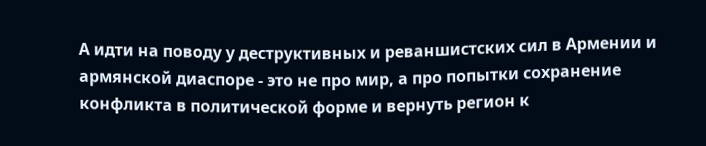А идти на поводу у деструктивных и реваншистских сил в Армении и армянской диаспоре - это не про мир, а про попытки сохранение конфликта в политической форме и вернуть регион к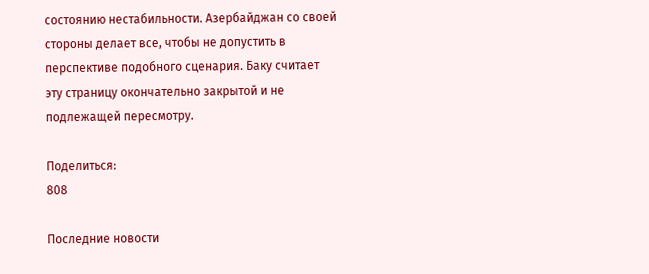состоянию нестабильности. Азербайджан со своей стороны делает все, чтобы не допустить в перспективе подобного сценария. Баку считает эту страницу окончательно закрытой и не подлежащей пересмотру.

Поделиться:
808

Последние новости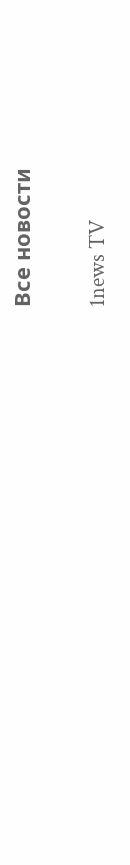Все новости

1news TV